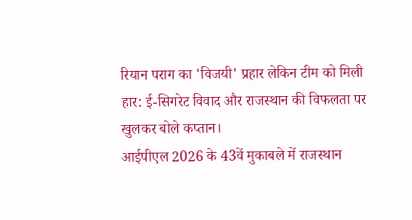रियान पराग का 'विजयी' प्रहार लेकिन टीम को मिली हार: ई-सिगरेट विवाद और राजस्थान की विफलता पर खुलकर बोले कप्तान।
आईपीएल 2026 के 43वें मुकाबले में राजस्थान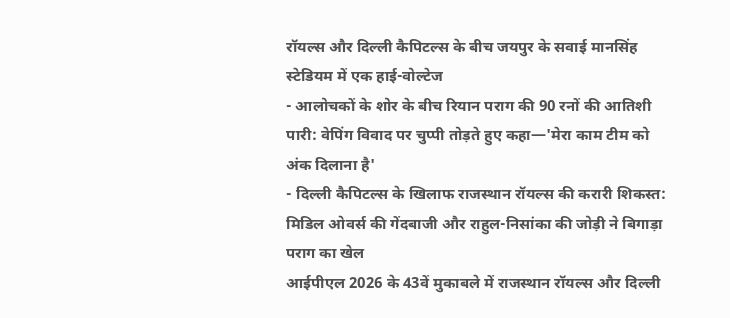रॉयल्स और दिल्ली कैपिटल्स के बीच जयपुर के सवाई मानसिंह स्टेडियम में एक हाई-वोल्टेज
- आलोचकों के शोर के बीच रियान पराग की 90 रनों की आतिशी पारी: वेपिंग विवाद पर चुप्पी तोड़ते हुए कहा—'मेरा काम टीम को अंक दिलाना है'
- दिल्ली कैपिटल्स के खिलाफ राजस्थान रॉयल्स की करारी शिकस्त: मिडिल ओवर्स की गेंदबाजी और राहुल-निसांका की जोड़ी ने बिगाड़ा पराग का खेल
आईपीएल 2026 के 43वें मुकाबले में राजस्थान रॉयल्स और दिल्ली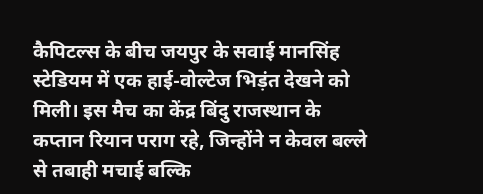कैपिटल्स के बीच जयपुर के सवाई मानसिंह स्टेडियम में एक हाई-वोल्टेज भिड़ंत देखने को मिली। इस मैच का केंद्र बिंदु राजस्थान के कप्तान रियान पराग रहे, जिन्होंने न केवल बल्ले से तबाही मचाई बल्कि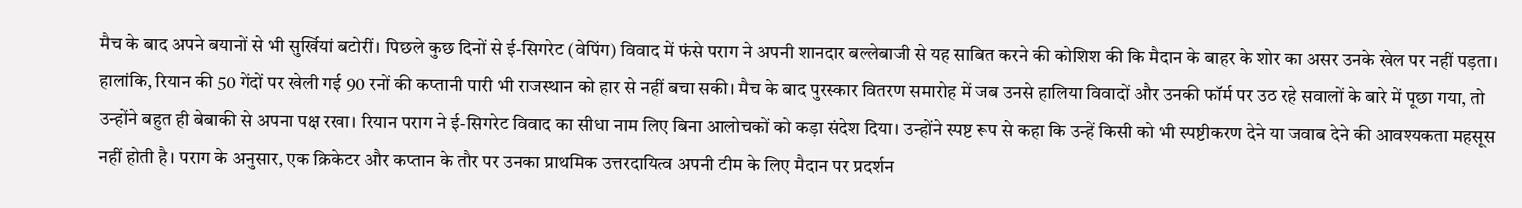मैच के बाद अपने बयानों से भी सुर्खियां बटोरीं। पिछले कुछ दिनों से ई-सिगरेट (वेपिंग) विवाद में फंसे पराग ने अपनी शानदार बल्लेबाजी से यह साबित करने की कोशिश की कि मैदान के बाहर के शोर का असर उनके खेल पर नहीं पड़ता। हालांकि, रियान की 50 गेंदों पर खेली गई 90 रनों की कप्तानी पारी भी राजस्थान को हार से नहीं बचा सकी। मैच के बाद पुरस्कार वितरण समारोह में जब उनसे हालिया विवादों और उनकी फॉर्म पर उठ रहे सवालों के बारे में पूछा गया, तो उन्होंने बहुत ही बेबाकी से अपना पक्ष रखा। रियान पराग ने ई-सिगरेट विवाद का सीधा नाम लिए बिना आलोचकों को कड़ा संदेश दिया। उन्होंने स्पष्ट रूप से कहा कि उन्हें किसी को भी स्पष्टीकरण देने या जवाब देने की आवश्यकता महसूस नहीं होती है। पराग के अनुसार, एक क्रिकेटर और कप्तान के तौर पर उनका प्राथमिक उत्तरदायित्व अपनी टीम के लिए मैदान पर प्रदर्शन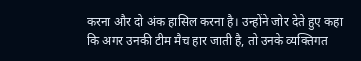करना और दो अंक हासिल करना है। उन्होंने जोर देते हुए कहा कि अगर उनकी टीम मैच हार जाती है, तो उनके व्यक्तिगत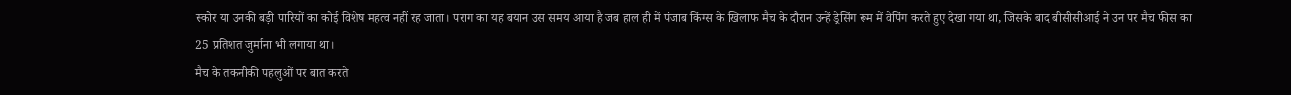स्कोर या उनकी बड़ी पारियों का कोई विशेष महत्व नहीं रह जाता। पराग का यह बयान उस समय आया है जब हाल ही में पंजाब किंग्स के खिलाफ मैच के दौरान उन्हें ड्रेसिंग रूम में वेपिंग करते हुए देखा गया था, जिसके बाद बीसीसीआई ने उन पर मैच फीस का 25 प्रतिशत जुर्माना भी लगाया था।
मैच के तकनीकी पहलुओं पर बात करते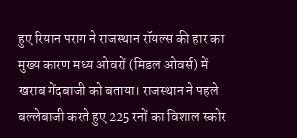हुए रियान पराग ने राजस्थान रॉयल्स की हार का मुख्य कारण मध्य ओवरों (मिडल ओवर्स) में खराब गेंदबाजी को बताया। राजस्थान ने पहले बल्लेबाजी करते हुए 225 रनों का विशाल स्कोर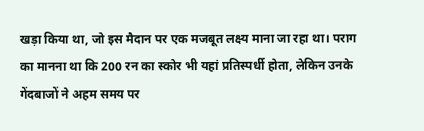खड़ा किया था, जो इस मैदान पर एक मजबूत लक्ष्य माना जा रहा था। पराग का मानना था कि 200 रन का स्कोर भी यहां प्रतिस्पर्धी होता, लेकिन उनके गेंदबाजों ने अहम समय पर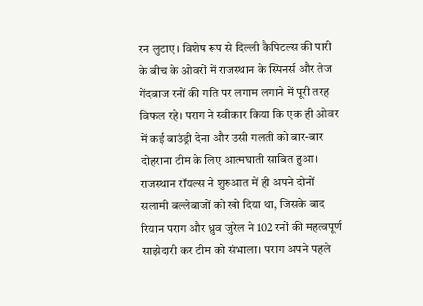रन लुटाए। विशेष रूप से दिल्ली कैपिटल्स की पारी के बीच के ओवरों में राजस्थान के स्पिनर्स और तेज गेंदबाज रनों की गति पर लगाम लगाने में पूरी तरह विफल रहे। पराग ने स्वीकार किया कि एक ही ओवर में कई बाउंड्री देना और उसी गलती को बार-बार दोहराना टीम के लिए आत्मघाती साबित हुआ। राजस्थान रॉयल्स ने शुरुआत में ही अपने दोनों सलामी बल्लेबाजों को खो दिया था, जिसके बाद रियान पराग और ध्रुव जुरेल ने 102 रनों की महत्वपूर्ण साझेदारी कर टीम को संभाला। पराग अपने पहले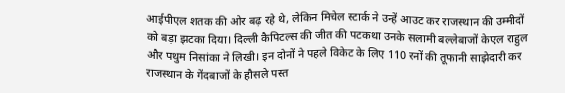आईपीएल शतक की ओर बढ़ रहे थे, लेकिन मिचेल स्टार्क ने उन्हें आउट कर राजस्थान की उम्मीदों को बड़ा झटका दिया। दिल्ली कैपिटल्स की जीत की पटकथा उनके सलामी बल्लेबाजों केएल राहुल और पथुम निसांका ने लिखी। इन दोनों ने पहले विकेट के लिए 110 रनों की तूफानी साझेदारी कर राजस्थान के गेंदबाजों के हौसले पस्त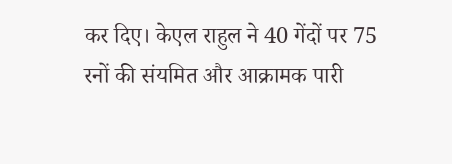कर दिए। केएल राहुल ने 40 गेंदों पर 75 रनों की संयमित और आक्रामक पारी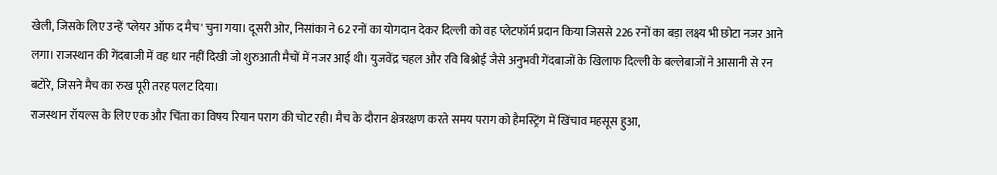खेली, जिसके लिए उन्हें 'प्लेयर ऑफ द मैच' चुना गया। दूसरी ओर, निसांका ने 62 रनों का योगदान देकर दिल्ली को वह प्लेटफॉर्म प्रदान किया जिससे 226 रनों का बड़ा लक्ष्य भी छोटा नजर आने लगा। राजस्थान की गेंदबाजी में वह धार नहीं दिखी जो शुरुआती मैचों में नजर आई थी। युजवेंद्र चहल और रवि बिश्नोई जैसे अनुभवी गेंदबाजों के खिलाफ दिल्ली के बल्लेबाजों ने आसानी से रन बटोरे, जिसने मैच का रुख पूरी तरह पलट दिया।
राजस्थान रॉयल्स के लिए एक और चिंता का विषय रियान पराग की चोट रही। मैच के दौरान क्षेत्ररक्षण करते समय पराग को हैमस्ट्रिंग में खिंचाव महसूस हुआ,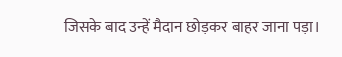जिसके बाद उन्हें मैदान छोड़कर बाहर जाना पड़ा।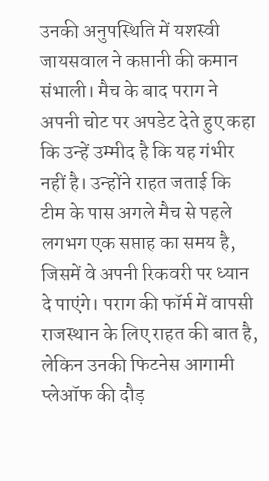उनकी अनुपस्थिति में यशस्वी जायसवाल ने कप्तानी की कमान संभाली। मैच के बाद पराग ने अपनी चोट पर अपडेट देते हुए कहा कि उन्हें उम्मीद है कि यह गंभीर नहीं है। उन्होंने राहत जताई कि टीम के पास अगले मैच से पहले लगभग एक सप्ताह का समय है, जिसमें वे अपनी रिकवरी पर ध्यान दे पाएंगे। पराग की फॉर्म में वापसी राजस्थान के लिए राहत की बात है, लेकिन उनकी फिटनेस आगामी प्लेऑफ की दौड़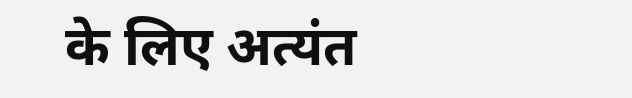के लिए अत्यंत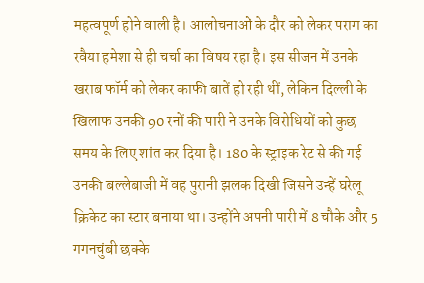महत्वपूर्ण होने वाली है। आलोचनाओं के दौर को लेकर पराग का रवैया हमेशा से ही चर्चा का विषय रहा है। इस सीजन में उनके खराब फॉर्म को लेकर काफी बातें हो रही थीं, लेकिन दिल्ली के खिलाफ उनकी 90 रनों की पारी ने उनके विरोधियों को कुछ समय के लिए शांत कर दिया है। 180 के स्ट्राइक रेट से की गई उनकी बल्लेबाजी में वह पुरानी झलक दिखी जिसने उन्हें घरेलू क्रिकेट का स्टार बनाया था। उन्होंने अपनी पारी में 8 चौके और 5 गगनचुंबी छक्के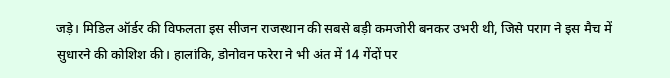जड़े। मिडिल ऑर्डर की विफलता इस सीजन राजस्थान की सबसे बड़ी कमजोरी बनकर उभरी थी, जिसे पराग ने इस मैच में सुधारने की कोशिश की। हालांकि, डोनोवन फरेरा ने भी अंत में 14 गेंदों पर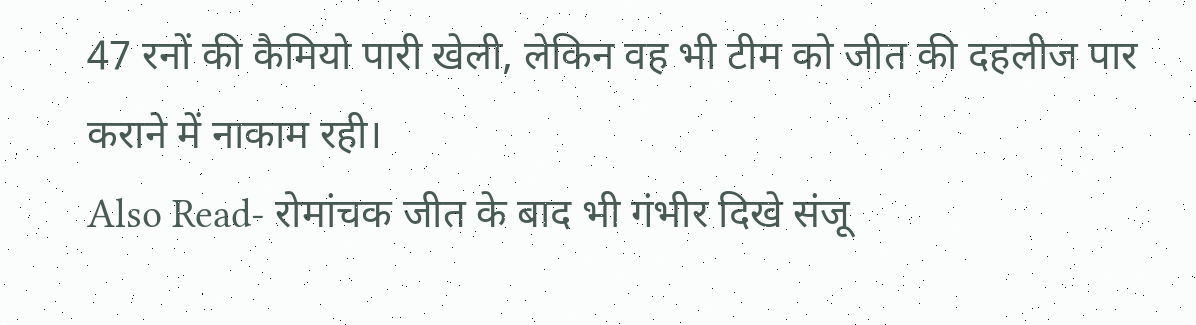47 रनों की कैमियो पारी खेली, लेकिन वह भी टीम को जीत की दहलीज पार कराने में नाकाम रही।
Also Read- रोमांचक जीत के बाद भी गंभीर दिखे संजू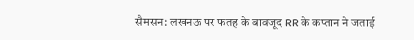सैमसन: लखनऊ पर फतह के बावजूद RR के कप्तान ने जताई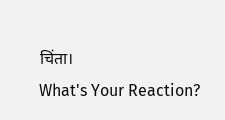चिंता।
What's Your Reaction?